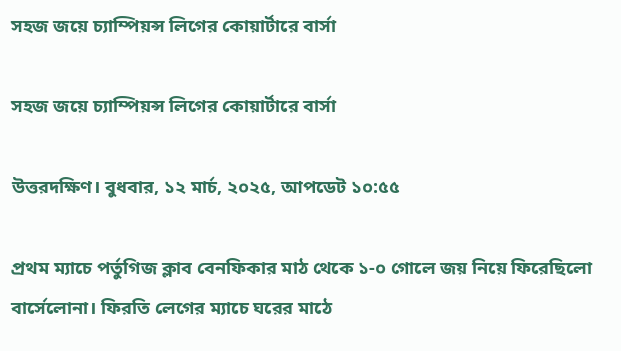সহজ জয়ে চ্যাম্পিয়ন্স লিগের কোয়ার্টারে বার্সা

সহজ জয়ে চ্যাম্পিয়ন্স লিগের কোয়ার্টারে বার্সা

উত্তরদক্ষিণ। বুধবার, ১২ মার্চ, ২০২৫, আপডেট ১০:৫৫

প্রথম ম্যাচে পর্তুগিজ ক্লাব বেনফিকার মাঠ থেকে ১-০ গোলে জয় নিয়ে ফিরেছিলো বার্সেলোনা। ফিরতি লেগের ম্যাচে ঘরের মাঠে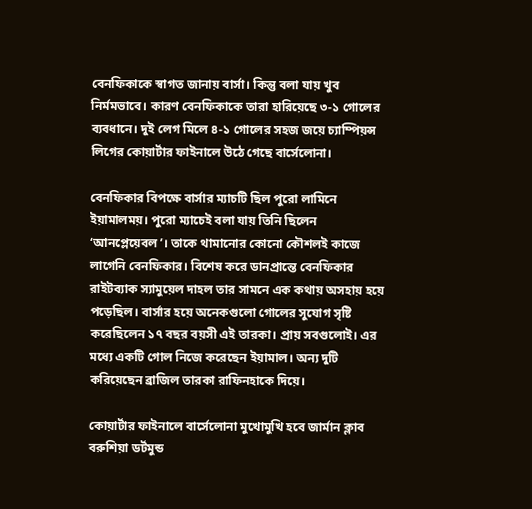বেনফিকাকে স্বাগত জানায় বার্সা। কিন্তু বলা যায় খুব নির্মমভাবে। কারণ বেনফিকাকে তারা হারিয়েছে ৩-১ গোলের ব্যবধানে। দুই লেগ মিলে ৪-১ গোলের সহজ জয়ে চ্যাম্পিয়ন্স লিগের কোয়ার্টার ফাইনালে উঠে গেছে বার্সেলোনা।

বেনফিকার বিপক্ষে বার্সার ম্যাচটি ছিল পুরো লামিনে ইয়ামালময়। পুরো ম্যাচেই বলা যায় তিনি ছিলেন ‘আনপ্লেয়েবল’। তাকে থামানোর কোনো কৌশলই কাজে লাগেনি বেনফিকার। বিশেষ করে ডানপ্রান্তে বেনফিকার রাইটব্যাক স্যামুয়েল দাহল তার সামনে এক কথায় অসহায় হয়ে পড়েছিল। বার্সার হয়ে অনেকগুলো গোলের সুযোগ সৃষ্টি করেছিলেন ১৭ বছর বয়সী এই তারকা। প্রায় সবগুলোই। এর মধ্যে একটি গোল নিজে করেছেন ইয়ামাল। অন্য দুটি করিয়েছেন ব্রাজিল তারকা রাফিনহাকে দিয়ে।

কোয়ার্টার ফাইনালে বার্সেলোনা মুখোমুখি হবে জার্মান ক্লাব বরুশিয়া ডর্টমুন্ড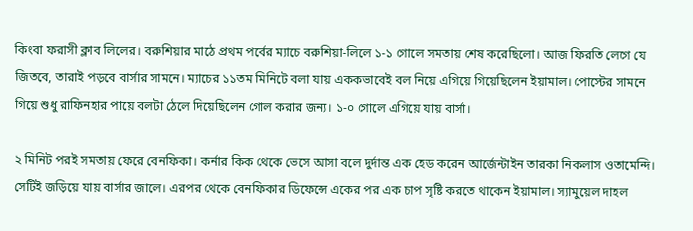কিংবা ফরাসী ক্লাব লিলের। বরুশিয়ার মাঠে প্রথম পর্বের ম্যাচে বরুশিয়া-লিলে ১-১ গোলে সমতায় শেষ করেছিলো। আজ ফিরতি লেগে যে জিতবে, তারাই পড়বে বার্সার সামনে। ম্যাচের ১১তম মিনিটে বলা যায় এককভাবেই বল নিয়ে এগিয়ে গিয়েছিলেন ইয়ামাল। পোস্টের সামনে গিয়ে শুধু রাফিনহার পায়ে বলটা ঠেলে দিয়েছিলেন গোল করার জন্য। ১-০ গোলে এগিয়ে যায় বার্সা।

২ মিনিট পরই সমতায় ফেরে বেনফিকা। কর্নার কিক থেকে ভেসে আসা বলে দুর্দান্ত এক হেড করেন আর্জেন্টাইন তারকা নিকলাস ওতামেন্দি। সেটিই জড়িয়ে যায় বার্সার জালে। এরপর থেকে বেনফিকার ডিফেন্সে একের পর এক চাপ সৃষ্টি করতে থাকেন ইয়ামাল। স্যামুয়েল দাহল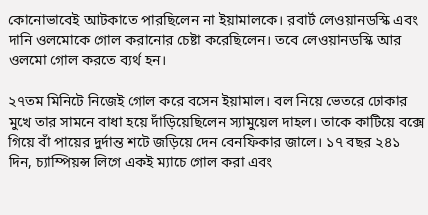কোনোভাবেই আটকাতে পারছিলেন না ইয়ামালকে। রবার্ট লেওয়ানডস্কি এবং দানি ওলমোকে গোল করানোর চেষ্টা করেছিলেন। তবে লেওয়ানডস্কি আর ওলমো গোল করতে ব্যর্থ হন।

২৭তম মিনিটে নিজেই গোল করে বসেন ইয়ামাল। বল নিয়ে ভেতরে ঢোকার মুখে তার সামনে বাধা হয়ে দাঁড়িয়েছিলেন স্যামুয়েল দাহল। তাকে কাটিয়ে বক্সে গিয়ে বাঁ পায়ের দুর্দান্ত শটে জড়িয়ে দেন বেনফিকার জালে। ১৭ বছর ২৪১ দিন, চ্যাম্পিয়ন্স লিগে একই ম্যাচে গোল করা এবং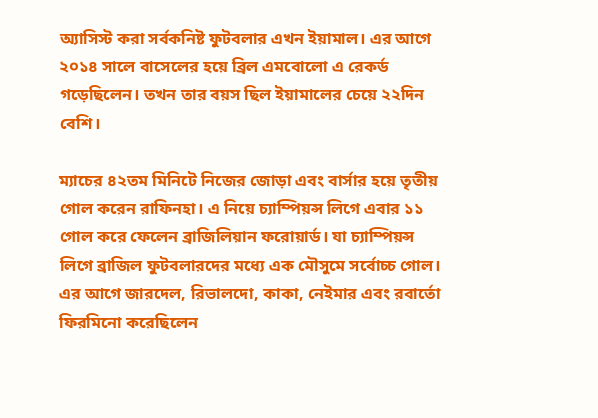অ্যাসিস্ট করা সর্বকনিষ্ট ফুটবলার এখন ইয়ামাল। এর আগে ২০১৪ সালে বাসেলের হয়ে ব্রিল এমবোলো এ রেকর্ড গড়েছিলেন। তখন তার বয়স ছিল ইয়ামালের চেয়ে ২২দিন বেশি।

ম্যাচের ৪২তম মিনিটে নিজের জোড়া এবং বার্সার হয়ে তৃতীয় গোল করেন রাফিনহা। এ নিয়ে চ্যাম্পিয়ন্স লিগে এবার ১১ গোল করে ফেলেন ব্রাজিলিয়ান ফরোয়ার্ড। যা চ্যাম্পিয়ন্স লিগে ব্রাজিল ফুটবলারদের মধ্যে এক মৌসুমে সর্বোচ্চ গোল। এর আগে জারদেল, রিভালদো, কাকা, নেইমার এবং রবার্তো ফিরমিনো করেছিলেন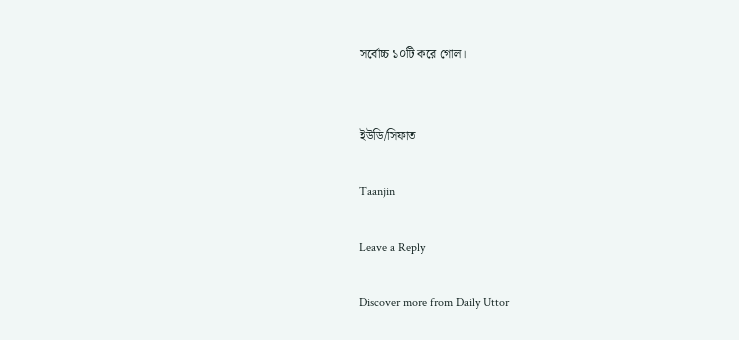সর্বোচ্চ ১০টি করে গোল।


ইউডি/সিফাত

Taanjin

Leave a Reply

Discover more from Daily Uttor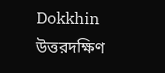Dokkhin উত্তরদক্ষিণ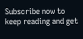Subscribe now to keep reading and get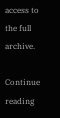access to the full archive.

Continue reading